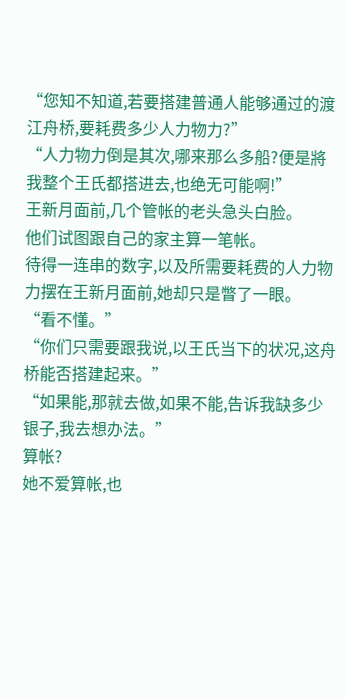“您知不知道,若要搭建普通人能够通过的渡江舟桥,要耗费多少人力物力?”
“人力物力倒是其次,哪来那么多船?便是將我整个王氏都搭进去,也绝无可能啊!”
王新月面前,几个管帐的老头急头白脸。
他们试图跟自己的家主算一笔帐。
待得一连串的数字,以及所需要耗费的人力物力摆在王新月面前,她却只是瞥了一眼。
“看不懂。”
“你们只需要跟我说,以王氏当下的状况,这舟桥能否搭建起来。”
“如果能,那就去做,如果不能,告诉我缺多少银子,我去想办法。”
算帐?
她不爱算帐,也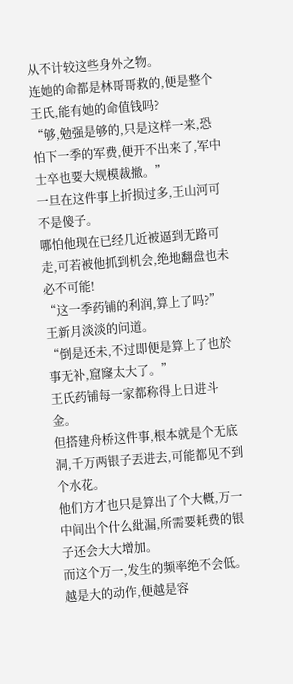从不计较这些身外之物。
连她的命都是林哥哥救的,便是整个王氏,能有她的命值钱吗?
“够,勉强是够的,只是这样一来,恐怕下一季的军费,便开不出来了,军中士卒也要大规模裁撤。”
一旦在这件事上折损过多,王山河可不是傻子。
哪怕他现在已经几近被逼到无路可走,可若被他抓到机会,绝地翻盘也未必不可能!
“这一季药铺的利润,算上了吗?”
王新月淡淡的问道。
“倒是还未,不过即便是算上了也於事无补,窟窿太大了。”
王氏药铺每一家都称得上日进斗金。
但搭建舟桥这件事,根本就是个无底洞,千万两银子丟进去,可能都见不到个水花。
他们方才也只是算出了个大概,万一中间出个什么紕漏,所需要耗费的银子还会大大增加。
而这个万一,发生的频率绝不会低。
越是大的动作,便越是容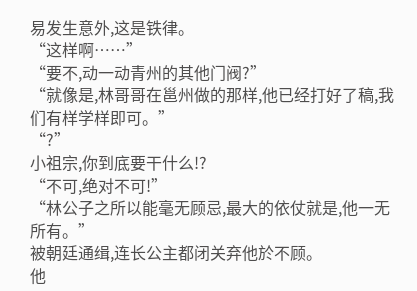易发生意外,这是铁律。
“这样啊……”
“要不,动一动青州的其他门阀?”
“就像是,林哥哥在邕州做的那样,他已经打好了稿,我们有样学样即可。”
“?”
小祖宗,你到底要干什么!?
“不可,绝对不可!”
“林公子之所以能毫无顾忌,最大的依仗就是,他一无所有。”
被朝廷通缉,连长公主都闭关弃他於不顾。
他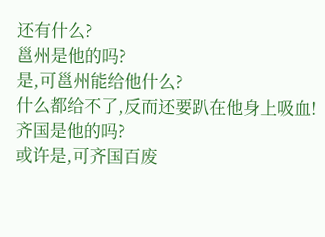还有什么?
邕州是他的吗?
是,可邕州能给他什么?
什么都给不了,反而还要趴在他身上吸血!
齐国是他的吗?
或许是,可齐国百废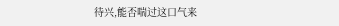待兴,能否喘过这口气来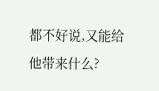都不好说,又能给他带来什么?